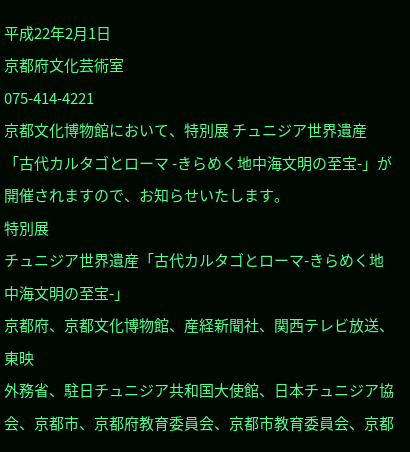平成22年2月1日
京都府文化芸術室
075-414-4221
京都文化博物館において、特別展 チュニジア世界遺産「古代カルタゴとローマ -きらめく地中海文明の至宝-」が開催されますので、お知らせいたします。
特別展
チュニジア世界遺産「古代カルタゴとローマ-きらめく地中海文明の至宝-」
京都府、京都文化博物館、産経新聞社、関西テレビ放送、東映
外務省、駐日チュニジア共和国大使館、日本チュニジア協会、京都市、京都府教育委員会、京都市教育委員会、京都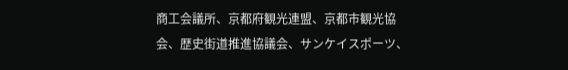商工会議所、京都府観光連盟、京都市観光協会、歴史街道推進協議会、サンケイスポーツ、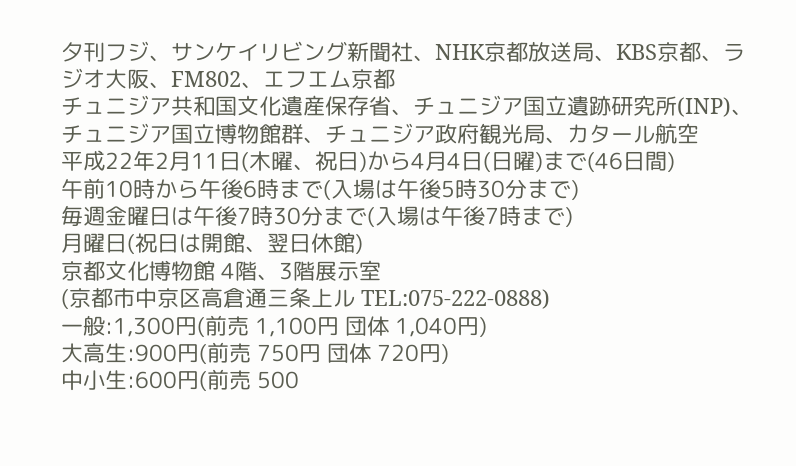夕刊フジ、サンケイリビング新聞社、NHK京都放送局、KBS京都、ラジオ大阪、FM802、エフエム京都
チュニジア共和国文化遺産保存省、チュニジア国立遺跡研究所(INP)、チュニジア国立博物館群、チュニジア政府観光局、カタール航空
平成22年2月11日(木曜、祝日)から4月4日(日曜)まで(46日間)
午前10時から午後6時まで(入場は午後5時30分まで)
毎週金曜日は午後7時30分まで(入場は午後7時まで)
月曜日(祝日は開館、翌日休館)
京都文化博物館 4階、3階展示室
(京都市中京区高倉通三条上ル TEL:075-222-0888)
一般:1,300円(前売 1,100円 団体 1,040円)
大高生:900円(前売 750円 団体 720円)
中小生:600円(前売 500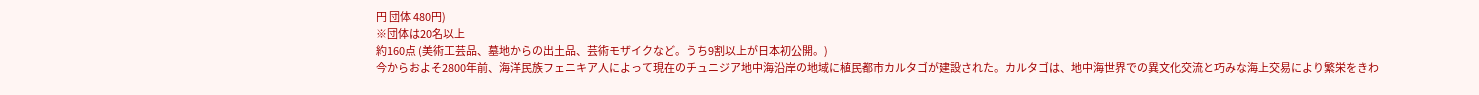円 団体 480円)
※団体は20名以上
約160点 (美術工芸品、墓地からの出土品、芸術モザイクなど。うち9割以上が日本初公開。)
今からおよそ2800年前、海洋民族フェニキア人によって現在のチュニジア地中海沿岸の地域に植民都市カルタゴが建設された。カルタゴは、地中海世界での異文化交流と巧みな海上交易により繁栄をきわ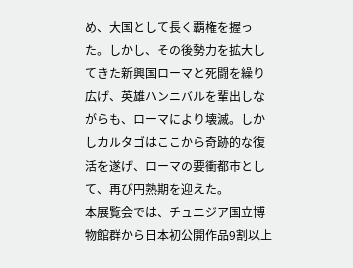め、大国として長く覇権を握った。しかし、その後勢力を拡大してきた新興国ローマと死闘を繰り広げ、英雄ハンニバルを輩出しながらも、ローマにより壊滅。しかしカルタゴはここから奇跡的な復活を遂げ、ローマの要衝都市として、再び円熟期を迎えた。
本展覧会では、チュニジア国立博物館群から日本初公開作品9割以上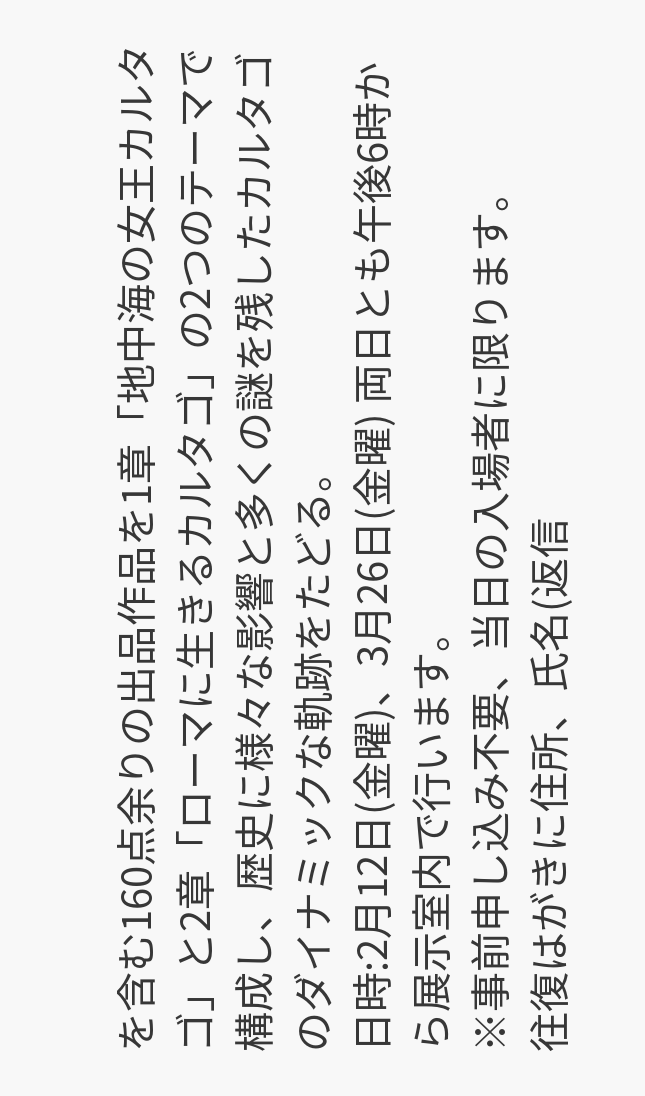を含む160点余りの出品作品を1章「地中海の女王カルタゴ」と2章「ローマに生きるカルタゴ」の2つのテーマで構成し、歴史に様々な影響と多くの謎を残したカルタゴのダイナミックな軌跡をたどる。
日時:2月12日(金曜)、3月26日(金曜) 両日とも午後6時から展示室内で行います。
※事前申し込み不要、当日の入場者に限ります。
往復はがきに住所、氏名(返信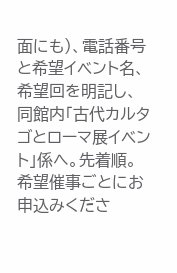面にも)、電話番号と希望イベント名、希望回を明記し、同館内「古代カルタゴとローマ展イベント」係へ。先着順。希望催事ごとにお申込みくださ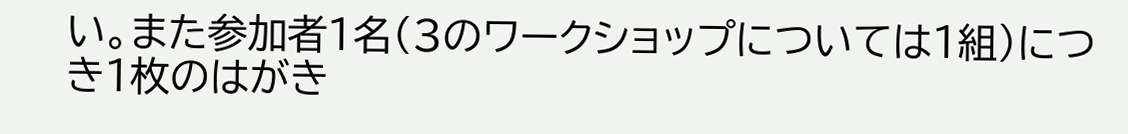い。また参加者1名(3のワークショップについては1組)につき1枚のはがき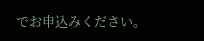でお申込みください。